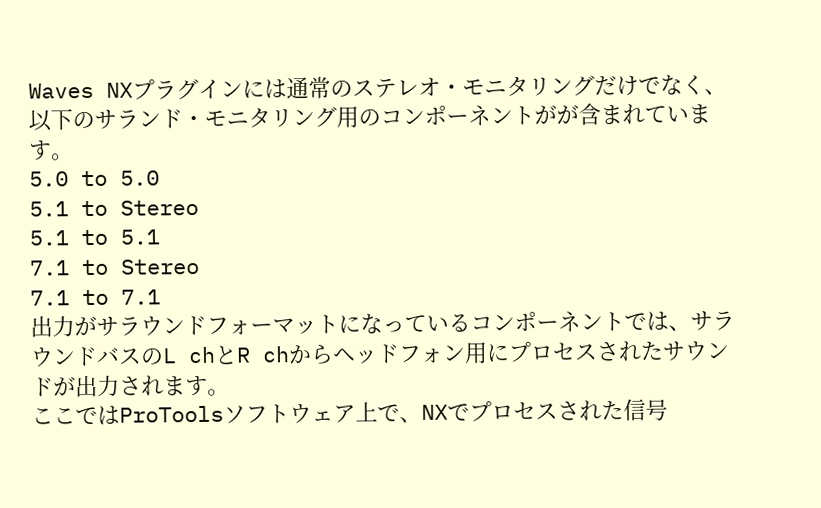Waves NXプラグインには通常のステレオ・モニタリングだけでなく、以下のサランド・モニタリング用のコンポーネントがが含まれています。
5.0 to 5.0
5.1 to Stereo
5.1 to 5.1
7.1 to Stereo
7.1 to 7.1
出力がサラウンドフォーマットになっているコンポーネントでは、サラウンドバスのL chとR chからヘッドフォン用にプロセスされたサウンドが出力されます。
ここではProToolsソフトウェア上で、NXでプロセスされた信号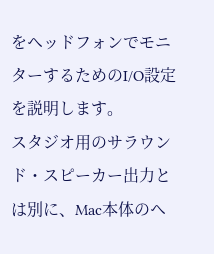をヘッドフォンでモニターするためのI/O設定を説明します。
スタジオ用のサラウンド・スピーカー出力とは別に、Mac本体のヘ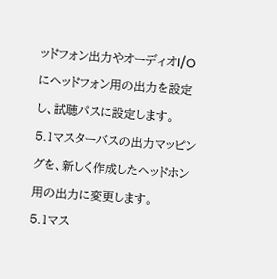ッドフォン出力やオーディオI/Oにヘッドフォン用の出力を設定し、試聴パスに設定します。
5.1マスターバスの出力マッピングを、新しく作成したヘッドホン用の出力に変更します。
5.1マス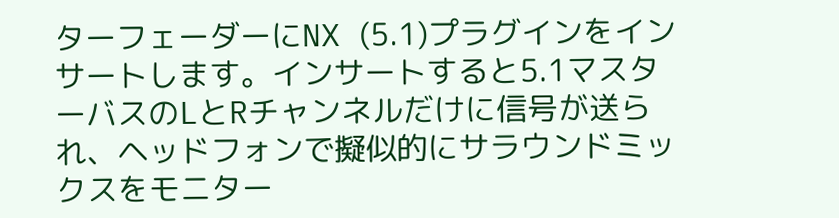ターフェーダーにNX (5.1)プラグインをインサートします。インサートすると5.1マスターバスのLとRチャンネルだけに信号が送られ、ヘッドフォンで擬似的にサラウンドミックスをモニター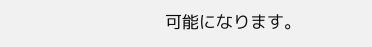可能になります。